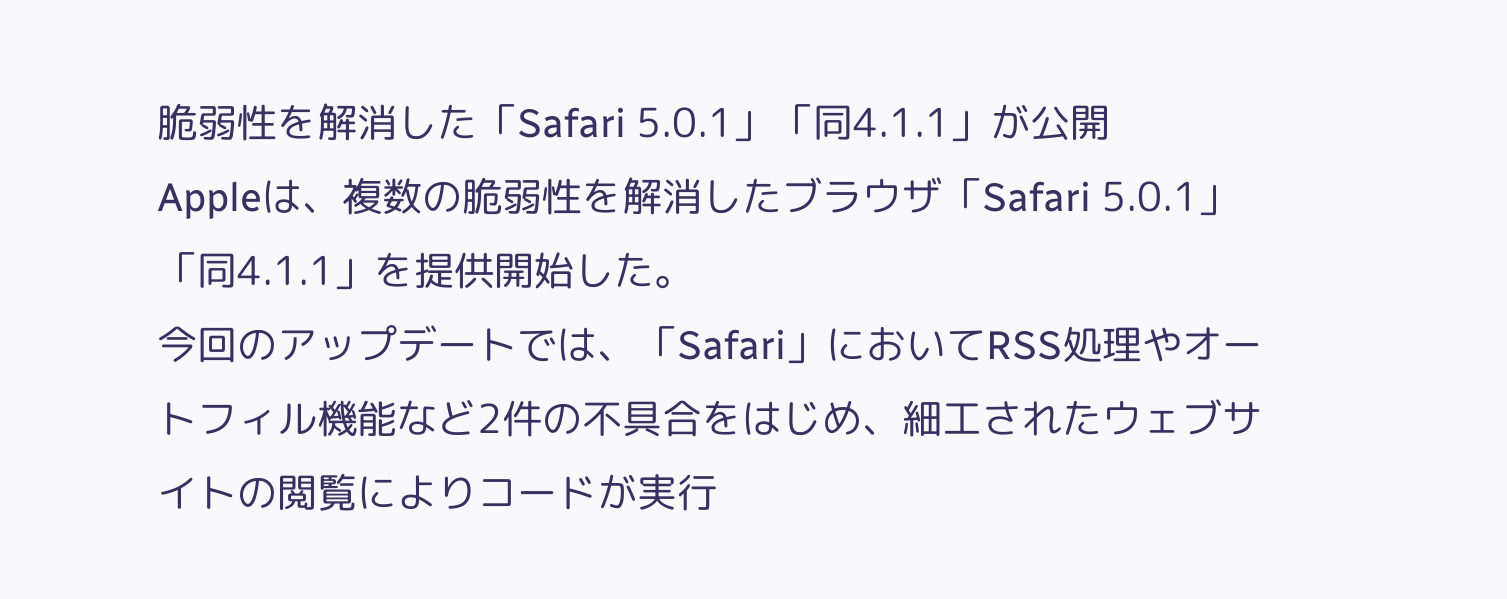脆弱性を解消した「Safari 5.0.1」「同4.1.1」が公開
Appleは、複数の脆弱性を解消したブラウザ「Safari 5.0.1」「同4.1.1」を提供開始した。
今回のアップデートでは、「Safari」においてRSS処理やオートフィル機能など2件の不具合をはじめ、細工されたウェブサイトの閲覧によりコードが実行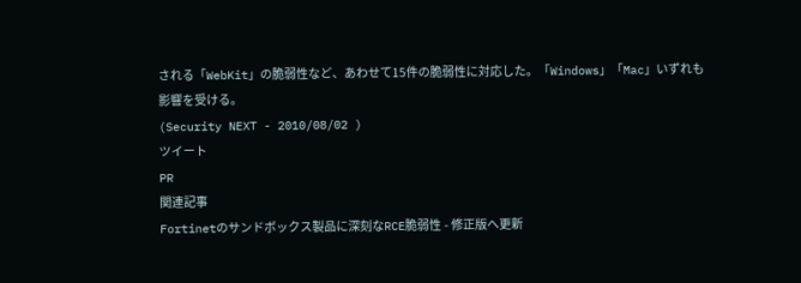される「WebKit」の脆弱性など、あわせて15件の脆弱性に対応した。「Windows」「Mac」いずれも影響を受ける。
(Security NEXT - 2010/08/02 )
ツイート
PR
関連記事
Fortinetのサンドボックス製品に深刻なRCE脆弱性 - 修正版へ更新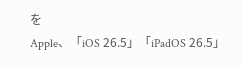を
Apple、「iOS 26.5」「iPadOS 26.5」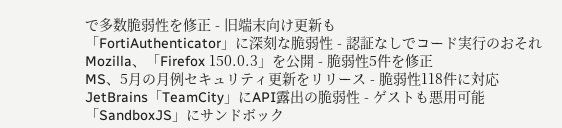で多数脆弱性を修正 - 旧端末向け更新も
「FortiAuthenticator」に深刻な脆弱性 - 認証なしでコード実行のおそれ
Mozilla、「Firefox 150.0.3」を公開 - 脆弱性5件を修正
MS、5月の月例セキュリティ更新をリリース - 脆弱性118件に対応
JetBrains「TeamCity」にAPI露出の脆弱性 - ゲストも悪用可能
「SandboxJS」にサンドボック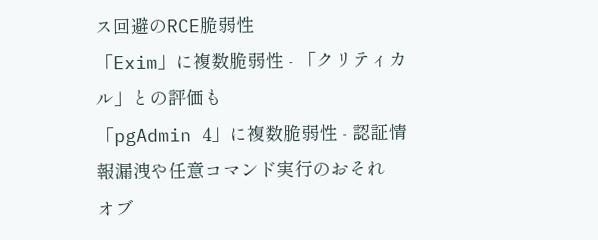ス回避のRCE脆弱性
「Exim」に複数脆弱性 - 「クリティカル」との評価も
「pgAdmin 4」に複数脆弱性 - 認証情報漏洩や任意コマンド実行のおそれ
オブ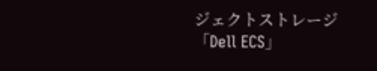ジェクトストレージ「Dell ECS」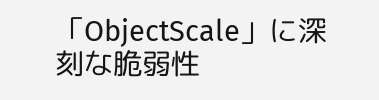「ObjectScale」に深刻な脆弱性